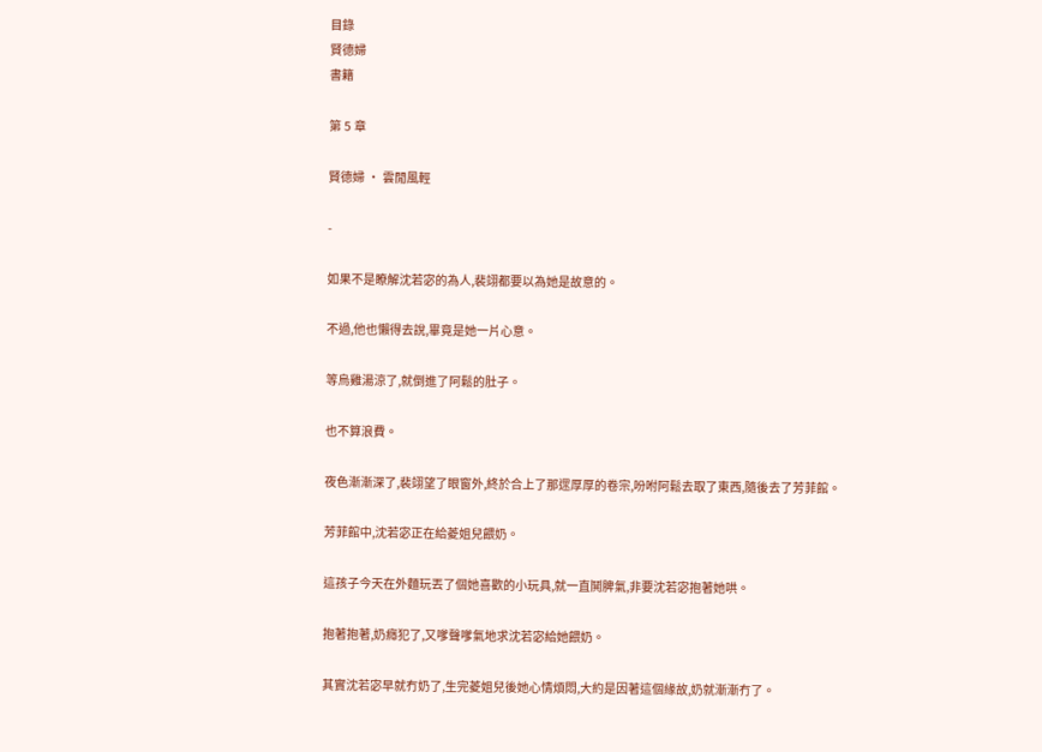目錄
賢德婦
書籍

第 5 章

賢德婦 · 雲閒風輕

-

如果不是瞭解沈若宓的為人,裴翊都要以為她是故意的。

不過,他也懶得去說,畢竟是她一片心意。

等烏雞湯涼了,就倒進了阿鬆的肚子。

也不算浪費。

夜色漸漸深了,裴翊望了眼窗外,終於合上了那遝厚厚的卷宗,吩咐阿鬆去取了東西,隨後去了芳菲館。

芳菲館中,沈若宓正在給菱姐兒餵奶。

這孩子今天在外麵玩丟了個她喜歡的小玩具,就一直鬨脾氣,非要沈若宓抱著她哄。

抱著抱著,奶癮犯了,又嗲聲嗲氣地求沈若宓給她餵奶。

其實沈若宓早就冇奶了,生完菱姐兒後她心情煩悶,大約是因著這個緣故,奶就漸漸冇了。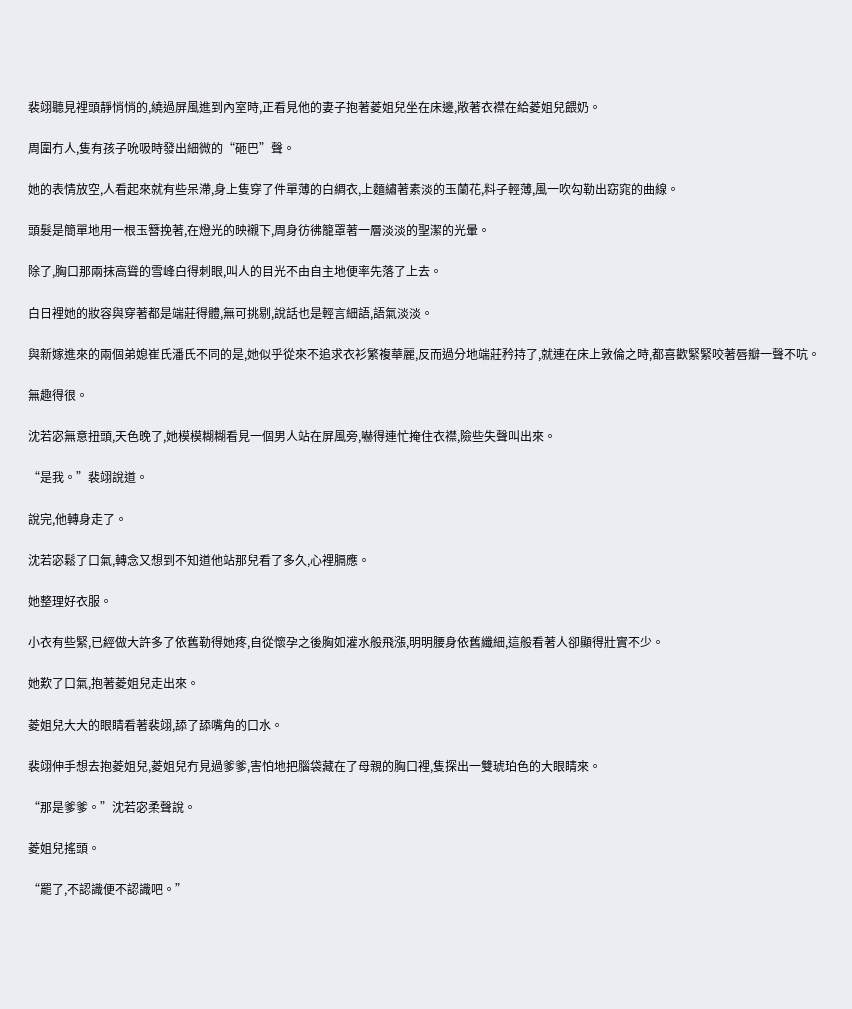裴翊聽見裡頭靜悄悄的,繞過屏風進到內室時,正看見他的妻子抱著菱姐兒坐在床邊,敞著衣襟在給菱姐兒餵奶。

周圍冇人,隻有孩子吮吸時發出細微的“砸巴”聲。

她的表情放空,人看起來就有些呆滯,身上隻穿了件單薄的白綢衣,上麵繡著素淡的玉蘭花,料子輕薄,風一吹勾勒出窈窕的曲線。

頭髮是簡單地用一根玉簪挽著,在燈光的映襯下,周身彷彿籠罩著一層淡淡的聖潔的光暈。

除了,胸口那兩抹高聳的雪峰白得刺眼,叫人的目光不由自主地便率先落了上去。

白日裡她的妝容與穿著都是端莊得體,無可挑剔,說話也是輕言細語,語氣淡淡。

與新嫁進來的兩個弟媳崔氏潘氏不同的是,她似乎從來不追求衣衫繁複華麗,反而過分地端莊矜持了,就連在床上敦倫之時,都喜歡緊緊咬著唇瓣一聲不吭。

無趣得很。

沈若宓無意扭頭,天色晚了,她模模糊糊看見一個男人站在屏風旁,嚇得連忙掩住衣襟,險些失聲叫出來。

“是我。”裴翊說道。

說完,他轉身走了。

沈若宓鬆了口氣,轉念又想到不知道他站那兒看了多久,心裡膈應。

她整理好衣服。

小衣有些緊,已經做大許多了依舊勒得她疼,自從懷孕之後胸如灌水般飛漲,明明腰身依舊纖細,這般看著人卻顯得壯實不少。

她歎了口氣,抱著菱姐兒走出來。

菱姐兒大大的眼睛看著裴翊,舔了舔嘴角的口水。

裴翊伸手想去抱菱姐兒,菱姐兒冇見過爹爹,害怕地把腦袋藏在了母親的胸口裡,隻探出一雙琥珀色的大眼睛來。

“那是爹爹。”沈若宓柔聲說。

菱姐兒搖頭。

“罷了,不認識便不認識吧。”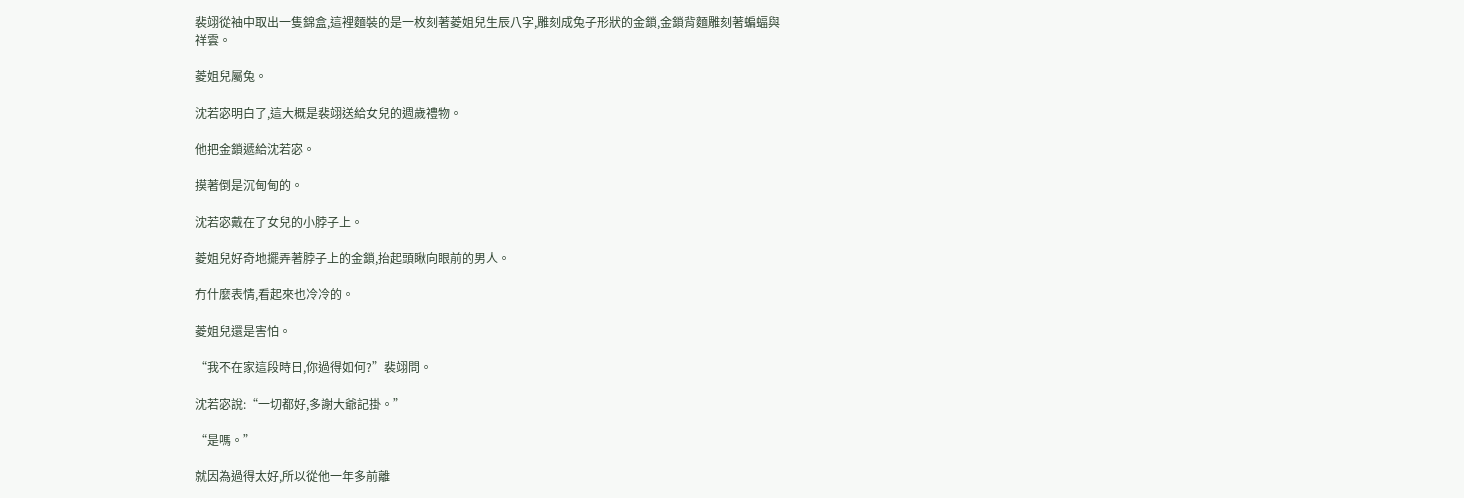裴翊從袖中取出一隻錦盒,這裡麵裝的是一枚刻著菱姐兒生辰八字,雕刻成兔子形狀的金鎖,金鎖背麵雕刻著蝙蝠與祥雲。

菱姐兒屬兔。

沈若宓明白了,這大概是裴翊送給女兒的週歲禮物。

他把金鎖遞給沈若宓。

摸著倒是沉甸甸的。

沈若宓戴在了女兒的小脖子上。

菱姐兒好奇地擺弄著脖子上的金鎖,抬起頭瞅向眼前的男人。

冇什麼表情,看起來也冷冷的。

菱姐兒還是害怕。

“我不在家這段時日,你過得如何?”裴翊問。

沈若宓說:“一切都好,多謝大爺記掛。”

“是嗎。”

就因為過得太好,所以從他一年多前離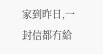家到昨日,一封信都冇給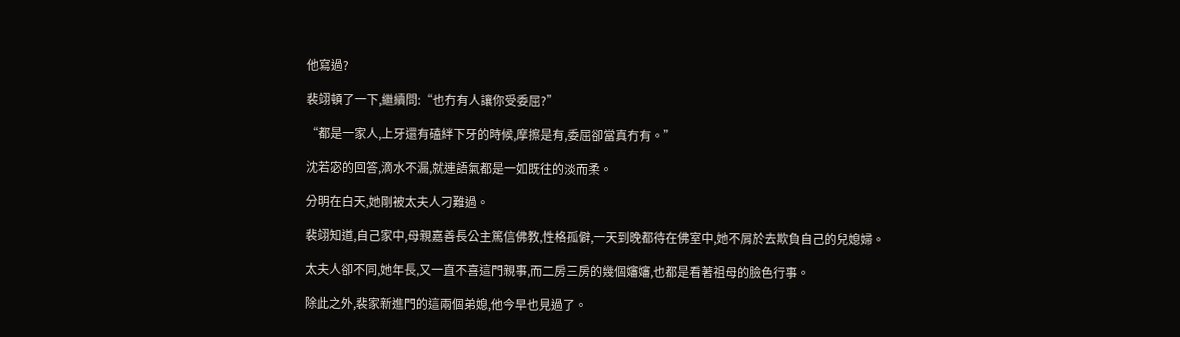他寫過?

裴翊頓了一下,繼續問:“也冇有人讓你受委屈?”

“都是一家人,上牙還有磕絆下牙的時候,摩擦是有,委屈卻當真冇有。”

沈若宓的回答,滴水不漏,就連語氣都是一如既往的淡而柔。

分明在白天,她剛被太夫人刁難過。

裴翊知道,自己家中,母親嘉善長公主篤信佛教,性格孤僻,一天到晚都待在佛室中,她不屑於去欺負自己的兒媳婦。

太夫人卻不同,她年長,又一直不喜這門親事,而二房三房的幾個嬸嬸,也都是看著祖母的臉色行事。

除此之外,裴家新進門的這兩個弟媳,他今早也見過了。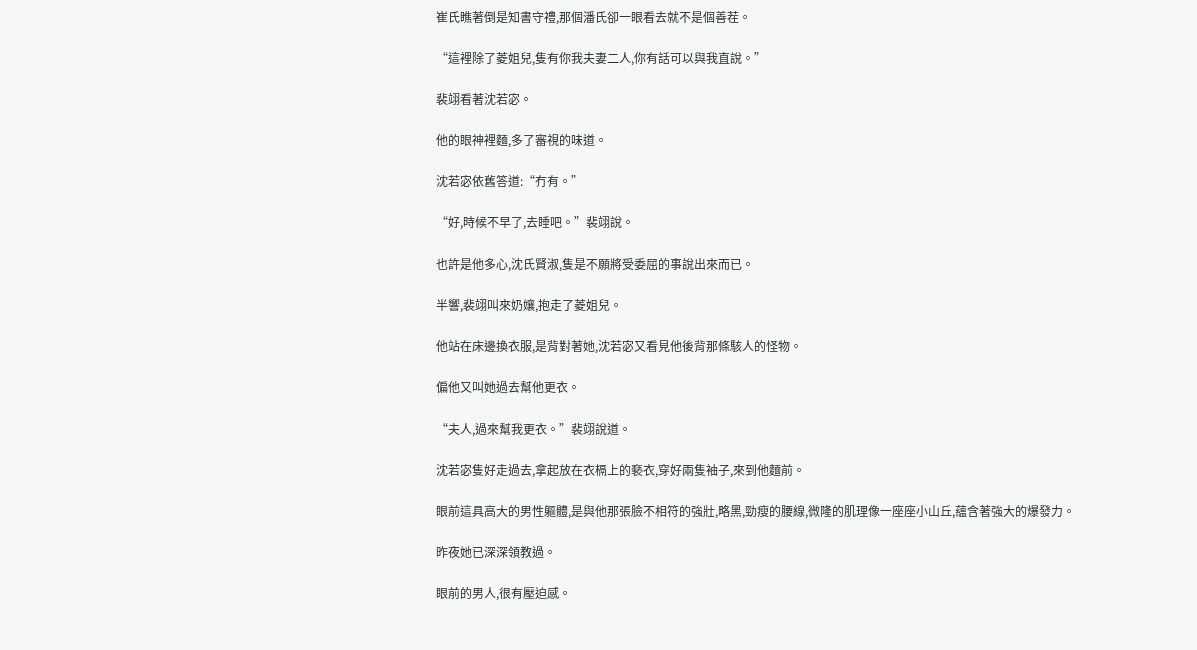崔氏瞧著倒是知書守禮,那個潘氏卻一眼看去就不是個善茬。

“這裡除了菱姐兒,隻有你我夫妻二人,你有話可以與我直說。”

裴翊看著沈若宓。

他的眼神裡麵,多了審視的味道。

沈若宓依舊答道:“冇有。”

“好,時候不早了,去睡吧。”裴翊說。

也許是他多心,沈氏賢淑,隻是不願將受委屈的事說出來而已。

半響,裴翊叫來奶孃,抱走了菱姐兒。

他站在床邊換衣服,是背對著她,沈若宓又看見他後背那條駭人的怪物。

偏他又叫她過去幫他更衣。

“夫人,過來幫我更衣。”裴翊說道。

沈若宓隻好走過去,拿起放在衣槅上的褻衣,穿好兩隻袖子,來到他麵前。

眼前這具高大的男性軀體,是與他那張臉不相符的強壯,略黑,勁瘦的腰線,微隆的肌理像一座座小山丘,蘊含著強大的爆發力。

昨夜她已深深領教過。

眼前的男人,很有壓迫感。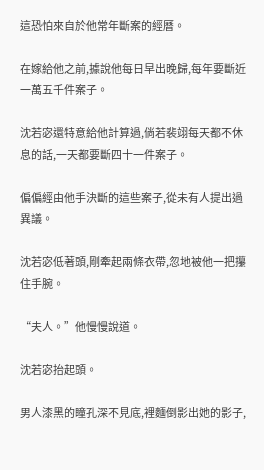這恐怕來自於他常年斷案的經曆。

在嫁給他之前,據說他每日早出晚歸,每年要斷近一萬五千件案子。

沈若宓還特意給他計算過,倘若裴翊每天都不休息的話,一天都要斷四十一件案子。

偏偏經由他手決斷的這些案子,從未有人提出過異議。

沈若宓低著頭,剛牽起兩條衣帶,忽地被他一把攥住手腕。

“夫人。”他慢慢說道。

沈若宓抬起頭。

男人漆黑的瞳孔深不見底,裡麵倒影出她的影子,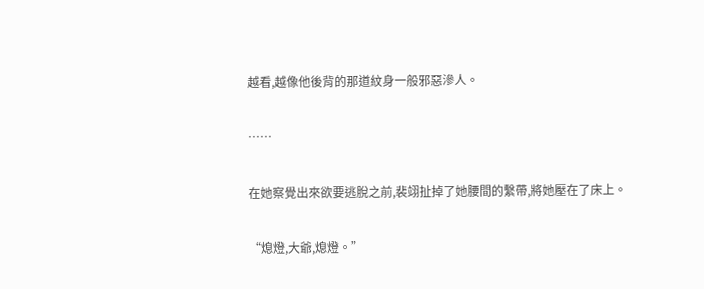越看,越像他後背的那道紋身一般邪惡滲人。

……

在她察覺出來欲要逃脫之前,裴翊扯掉了她腰間的繫帶,將她壓在了床上。

“熄燈,大爺,熄燈。”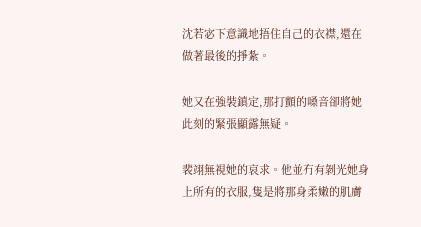沈若宓下意識地捂住自己的衣襟,還在做著最後的掙紮。

她又在強裝鎮定,那打顫的嗓音卻將她此刻的緊張顯露無疑。

裴翊無視她的哀求。他並冇有剝光她身上所有的衣服,隻是將那身柔嫩的肌膚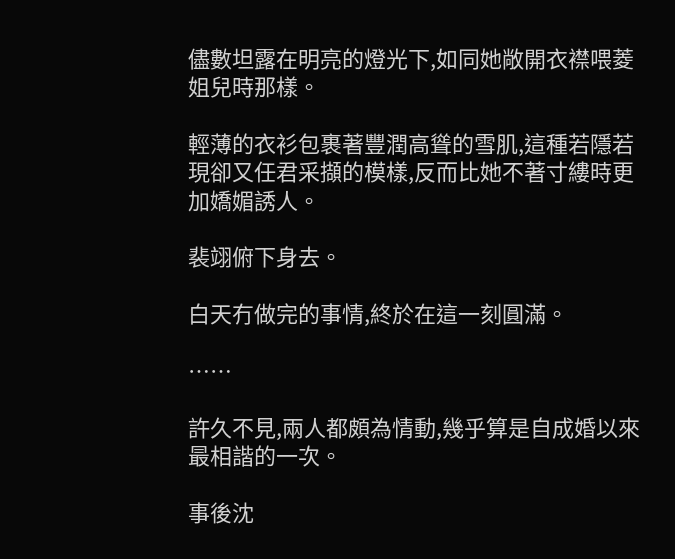儘數坦露在明亮的燈光下,如同她敞開衣襟喂菱姐兒時那樣。

輕薄的衣衫包裹著豐潤高聳的雪肌,這種若隱若現卻又任君采擷的模樣,反而比她不著寸縷時更加嬌媚誘人。

裴翊俯下身去。

白天冇做完的事情,終於在這一刻圓滿。

……

許久不見,兩人都頗為情動,幾乎算是自成婚以來最相諧的一次。

事後沈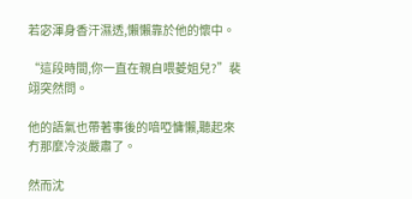若宓渾身香汗濕透,懶懶靠於他的懷中。

“這段時間,你一直在親自喂菱姐兒?”裴翊突然問。

他的語氣也帶著事後的喑啞慵懶,聽起來冇那麼冷淡嚴肅了。

然而沈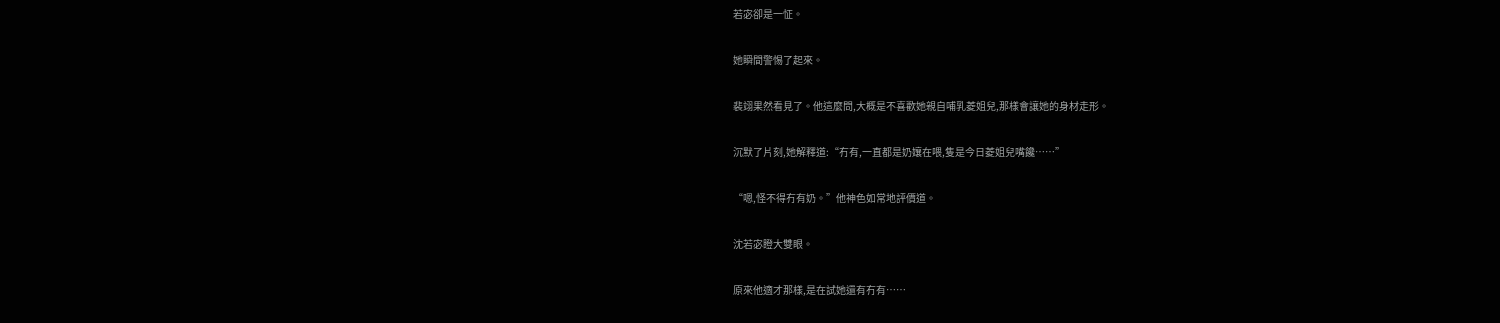若宓卻是一怔。

她瞬間警惕了起來。

裴翊果然看見了。他這麼問,大概是不喜歡她親自哺乳菱姐兒,那樣會讓她的身材走形。

沉默了片刻,她解釋道:“冇有,一直都是奶孃在喂,隻是今日菱姐兒嘴饞……”

“嗯,怪不得冇有奶。”他神色如常地評價道。

沈若宓瞪大雙眼。

原來他適才那樣,是在試她還有冇有……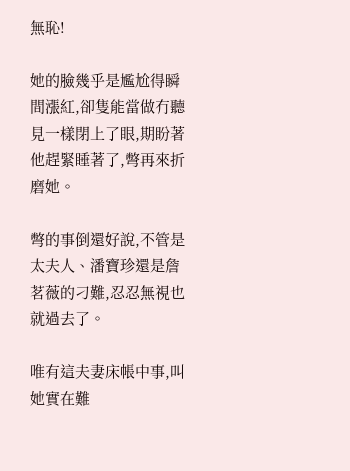無恥!

她的臉幾乎是尷尬得瞬間漲紅,卻隻能當做冇聽見一樣閉上了眼,期盼著他趕緊睡著了,彆再來折磨她。

彆的事倒還好說,不管是太夫人、潘寶珍還是詹茗薇的刁難,忍忍無視也就過去了。

唯有這夫妻床帳中事,叫她實在難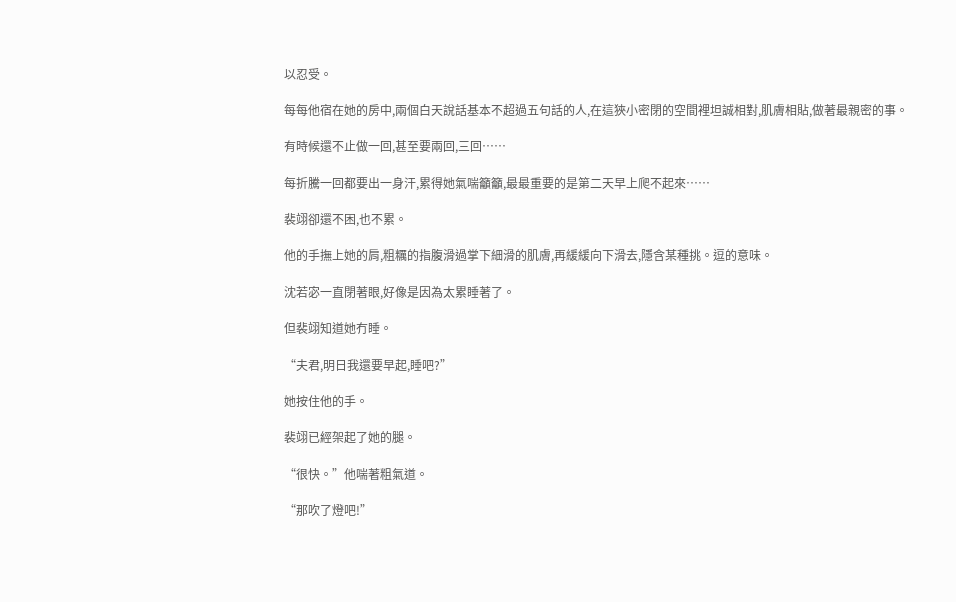以忍受。

每每他宿在她的房中,兩個白天說話基本不超過五句話的人,在這狹小密閉的空間裡坦誠相對,肌膚相貼,做著最親密的事。

有時候還不止做一回,甚至要兩回,三回……

每折騰一回都要出一身汗,累得她氣喘籲籲,最最重要的是第二天早上爬不起來……

裴翊卻還不困,也不累。

他的手撫上她的肩,粗糲的指腹滑過掌下細滑的肌膚,再緩緩向下滑去,隱含某種挑。逗的意味。

沈若宓一直閉著眼,好像是因為太累睡著了。

但裴翊知道她冇睡。

“夫君,明日我還要早起,睡吧?”

她按住他的手。

裴翊已經架起了她的腿。

“很快。”他喘著粗氣道。

“那吹了燈吧!”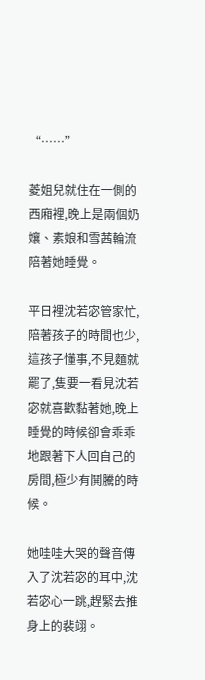“……”

菱姐兒就住在一側的西廂裡,晚上是兩個奶孃、素娘和雪茜輪流陪著她睡覺。

平日裡沈若宓管家忙,陪著孩子的時間也少,這孩子懂事,不見麵就罷了,隻要一看見沈若宓就喜歡黏著她,晚上睡覺的時候卻會乖乖地跟著下人回自己的房間,極少有鬨騰的時候。

她哇哇大哭的聲音傳入了沈若宓的耳中,沈若宓心一跳,趕緊去推身上的裴翊。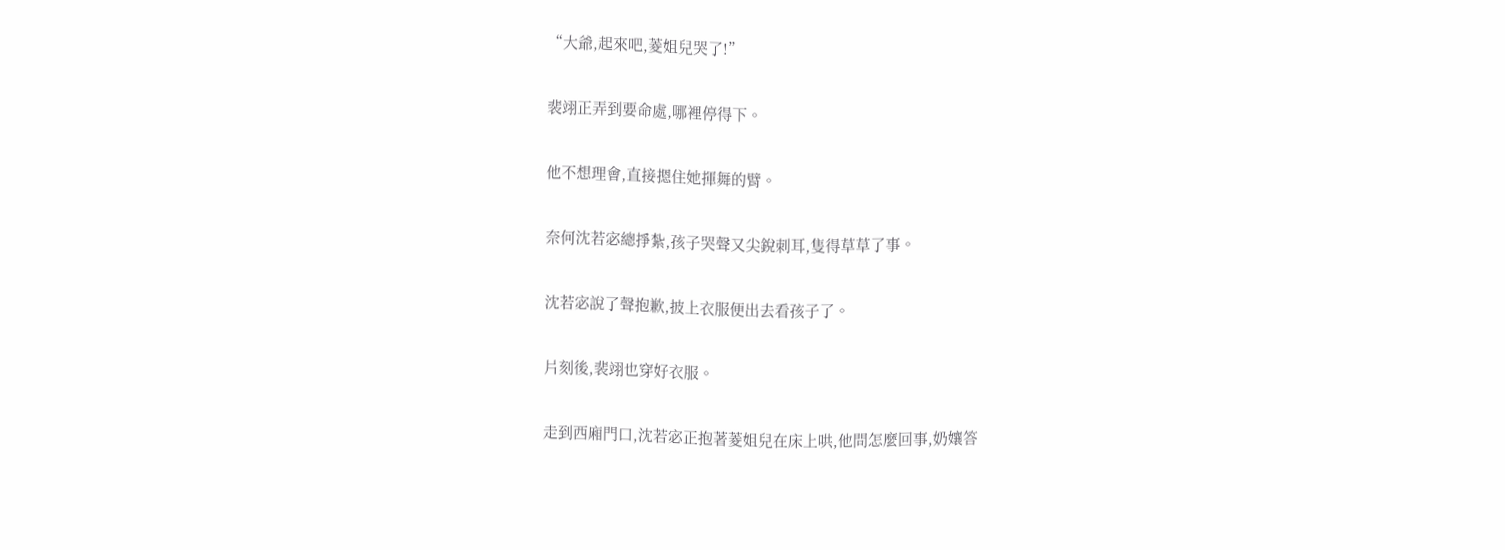“大爺,起來吧,菱姐兒哭了!”

裴翊正弄到要命處,哪裡停得下。

他不想理會,直接摁住她揮舞的臂。

奈何沈若宓總掙紮,孩子哭聲又尖銳刺耳,隻得草草了事。

沈若宓說了聲抱歉,披上衣服便出去看孩子了。

片刻後,裴翊也穿好衣服。

走到西廂門口,沈若宓正抱著菱姐兒在床上哄,他問怎麼回事,奶孃答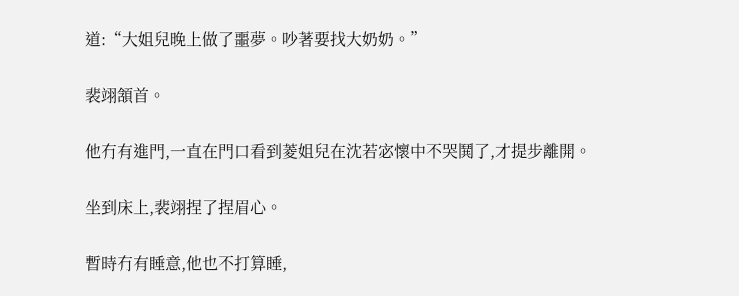道:“大姐兒晚上做了噩夢。吵著要找大奶奶。”

裴翊頷首。

他冇有進門,一直在門口看到菱姐兒在沈若宓懷中不哭鬨了,才提步離開。

坐到床上,裴翊捏了捏眉心。

暫時冇有睡意,他也不打算睡,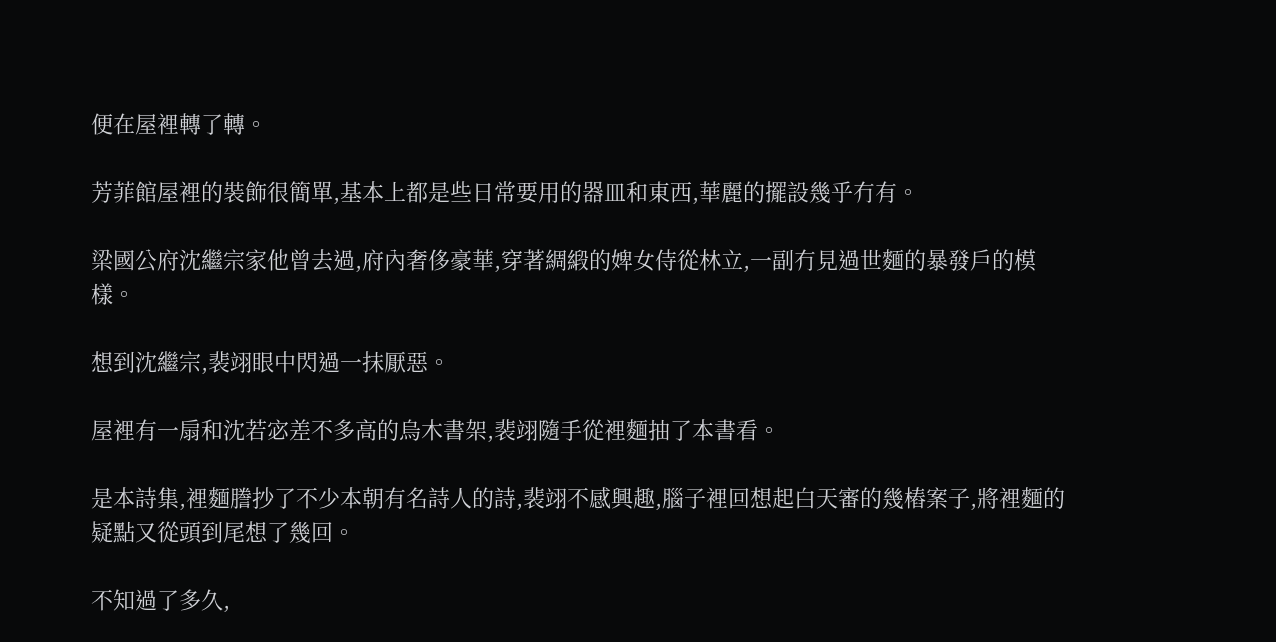便在屋裡轉了轉。

芳菲館屋裡的裝飾很簡單,基本上都是些日常要用的器皿和東西,華麗的擺設幾乎冇有。

梁國公府沈繼宗家他曾去過,府內奢侈豪華,穿著綢緞的婢女侍從林立,一副冇見過世麵的暴發戶的模樣。

想到沈繼宗,裴翊眼中閃過一抹厭惡。

屋裡有一扇和沈若宓差不多高的烏木書架,裴翊隨手從裡麵抽了本書看。

是本詩集,裡麵謄抄了不少本朝有名詩人的詩,裴翊不感興趣,腦子裡回想起白天審的幾樁案子,將裡麵的疑點又從頭到尾想了幾回。

不知過了多久,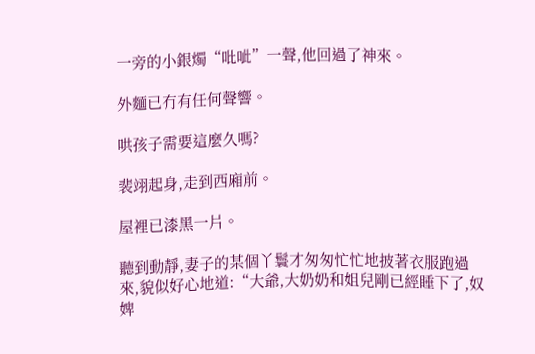一旁的小銀燭“吡呲”一聲,他回過了神來。

外麵已冇有任何聲響。

哄孩子需要這麼久嗎?

裴翊起身,走到西廂前。

屋裡已漆黑一片。

聽到動靜,妻子的某個丫鬟才匆匆忙忙地披著衣服跑過來,貌似好心地道:“大爺,大奶奶和姐兒剛已經睡下了,奴婢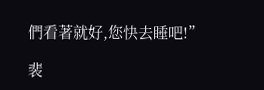們看著就好,您快去睡吧!”

裴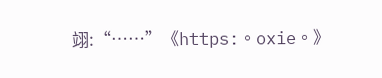翊:“……”《https:。oxie。》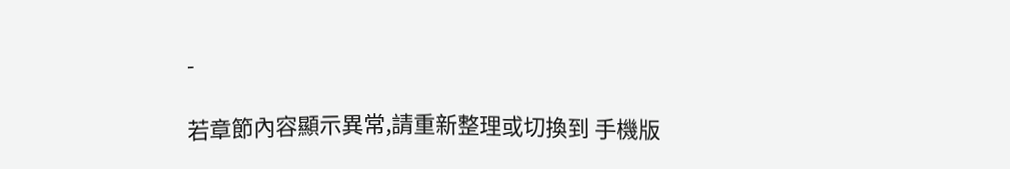-

若章節內容顯示異常,請重新整理或切換到 手機版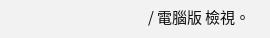/ 電腦版 檢視。